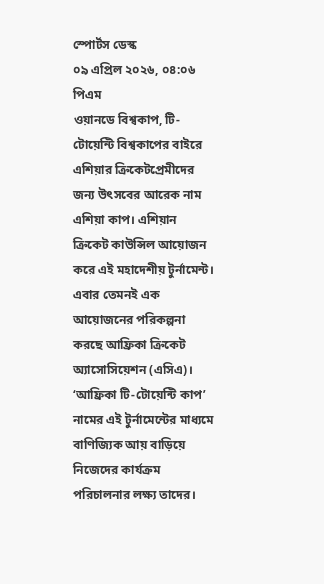স্পোর্টস ডেস্ক
০৯ এপ্রিল ২০২৬, ০৪:০৬ পিএম
ওয়ানডে বিশ্বকাপ, টি-টোয়েন্টি বিশ্বকাপের বাইরে এশিয়ার ক্রিকেটপ্রেমীদের জন্য উৎসবের আরেক নাম এশিয়া কাপ। এশিয়ান ক্রিকেট কাউন্সিল আয়োজন করে এই মহাদেশীয় টুর্নামেন্ট। এবার তেমনই এক আয়োজনের পরিকল্পনা করছে আফ্রিকা ক্রিকেট অ্যাসোসিয়েশন (এসিএ)। ‘আফ্রিকা টি-টোয়েন্টি কাপ’ নামের এই টুর্নামেন্টের মাধ্যমে বাণিজ্যিক আয় বাড়িয়ে নিজেদের কার্যক্রম পরিচালনার লক্ষ্য তাদের।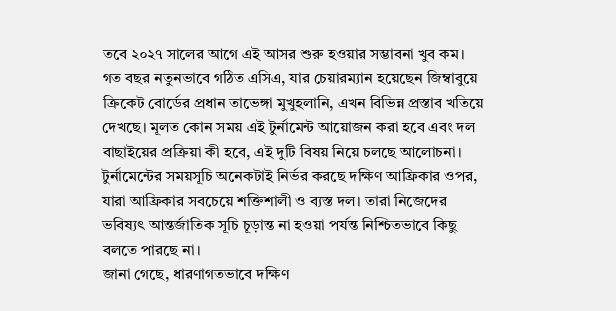তবে ২০২৭ সালের আগে এই আসর শুরু হওয়ার সম্ভাবনা খুব কম।
গত বছর নতুনভাবে গঠিত এসিএ, যার চেয়ারম্যান হয়েছেন জিম্বাবুয়ে ক্রিকেট বোর্ডের প্রধান তাভেঙ্গা মুখুহলানি, এখন বিভিন্ন প্রস্তাব খতিয়ে দেখছে। মূলত কোন সময় এই টুর্নামেন্ট আয়োজন করা হবে এবং দল বাছাইয়ের প্রক্রিয়া কী হবে, এই দুটি বিষয় নিয়ে চলছে আলোচনা।
টুর্নামেন্টের সময়সূচি অনেকটাই নির্ভর করছে দক্ষিণ আফ্রিকার ওপর, যারা আফ্রিকার সবচেয়ে শক্তিশালী ও ব্যস্ত দল। তারা নিজেদের ভবিষ্যৎ আন্তর্জাতিক সূচি চূড়ান্ত না হওয়া পর্যন্ত নিশ্চিতভাবে কিছু বলতে পারছে না।
জানা গেছে, ধারণাগতভাবে দক্ষিণ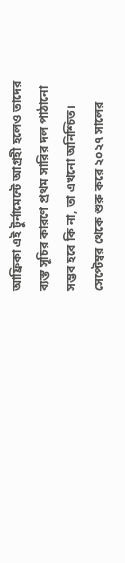আফ্রিকা এই টুর্নামেন্টে আগ্রহী হলেও তাদের ব্যস্ত সূচির কারণে প্রথম সারির দল পাঠানো সম্ভব হবে কি না, তা এখনো অনিশ্চিত। সেপ্টেম্বর থেকে শুরু করে ২০২৭ সালের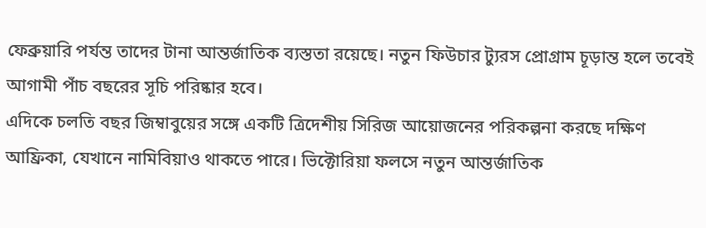ফেব্রুয়ারি পর্যন্ত তাদের টানা আন্তর্জাতিক ব্যস্ততা রয়েছে। নতুন ফিউচার ট্যুরস প্রোগ্রাম চূড়ান্ত হলে তবেই আগামী পাঁচ বছরের সূচি পরিষ্কার হবে।
এদিকে চলতি বছর জিম্বাবুয়ের সঙ্গে একটি ত্রিদেশীয় সিরিজ আয়োজনের পরিকল্পনা করছে দক্ষিণ আফ্রিকা, যেখানে নামিবিয়াও থাকতে পারে। ভিক্টোরিয়া ফলসে নতুন আন্তর্জাতিক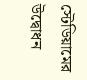স্টেডিয়ামের উদ্বোধন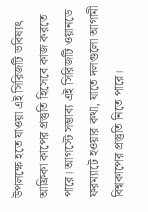উপলক্ষে হতে যাওয়া এই সিরিজটি ভবিষ্যৎ আফ্রিকা কাপের প্রস্তুতি হিসেবে কাজ করতে পারে। আগস্টে সম্ভাব্য এই সিরিজটি ওয়ানডে ফরম্যাটে হওয়ার কথা, যাতে দলগুলো আগামী বিশ্বকাপের প্রস্তুতি নিতে পারে।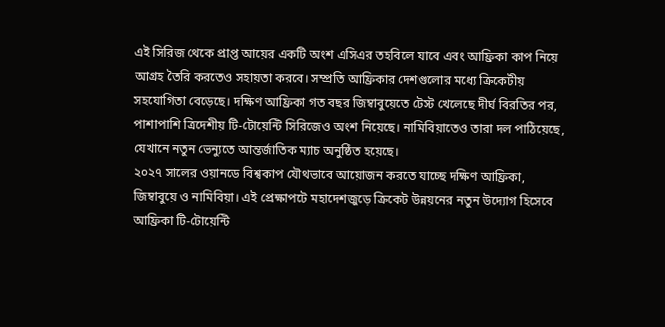এই সিরিজ থেকে প্রাপ্ত আয়ের একটি অংশ এসিএর তহবিলে যাবে এবং আফ্রিকা কাপ নিয়ে আগ্রহ তৈরি করতেও সহায়তা করবে। সম্প্রতি আফ্রিকার দেশগুলোর মধ্যে ক্রিকেটীয় সহযোগিতা বেড়েছে। দক্ষিণ আফ্রিকা গত বছর জিম্বাবুয়েতে টেস্ট খেলেছে দীর্ঘ বিরতির পর, পাশাপাশি ত্রিদেশীয় টি-টোয়েন্টি সিরিজেও অংশ নিয়েছে। নামিবিয়াতেও তারা দল পাঠিয়েছে, যেখানে নতুন ভেন্যুতে আন্তর্জাতিক ম্যাচ অনুষ্ঠিত হয়েছে।
২০২৭ সালের ওয়ানডে বিশ্বকাপ যৌথভাবে আয়োজন করতে যাচ্ছে দক্ষিণ আফ্রিকা, জিম্বাবুয়ে ও নামিবিয়া। এই প্রেক্ষাপটে মহাদেশজুড়ে ক্রিকেট উন্নয়নের নতুন উদ্যোগ হিসেবে আফ্রিকা টি-টোয়েন্টি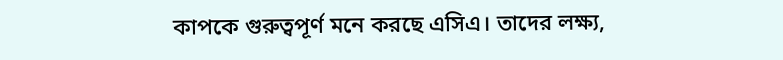কাপকে গুরুত্বপূর্ণ মনে করছে এসিএ। তাদের লক্ষ্য,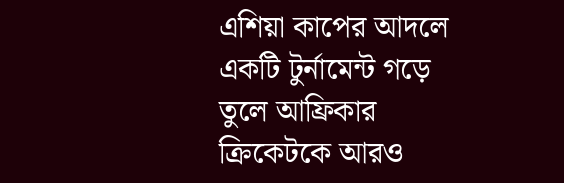এশিয়া কাপের আদলে একটি টুর্নামেন্ট গড়ে তুলে আফ্রিকার ক্রিকেটকে আরও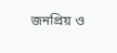জনপ্রিয় ও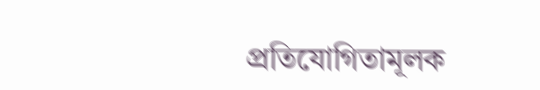প্রতিযোগিতামূলক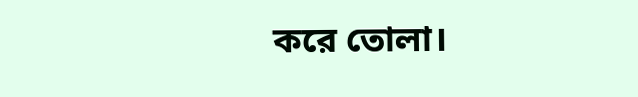করে তোলা।